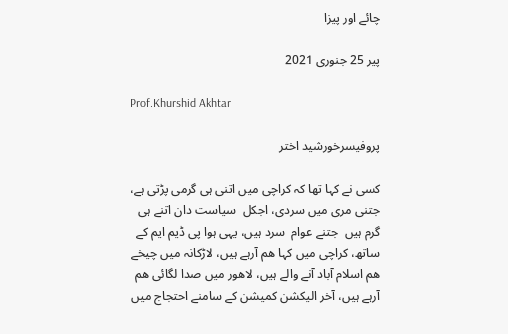چائے اور پیزا

پیر 25 جنوری 2021

Prof.Khurshid Akhtar

پروفیسرخورشید اختر

کسی نے کہا تھا کہ کراچی میں اتنی ہی گرمی پڑتی ہے، جتنی مری میں سردی، اجکل  سیاست دان اتنے ہی گرم ہیں  جتنے عوام  سرد ہیں، یہی ہوا پی ڈیم ایم کے ساتھ، کراچی میں کہا ھم آرہے ہیں، لاڑکانہ میں چیخے ھم اسلام آباد آنے والے ہیں، لاھور میں صدا لگائی ھم آرہے ہیں، آخر الیکشن کمیشن کے سامنے احتجاج میں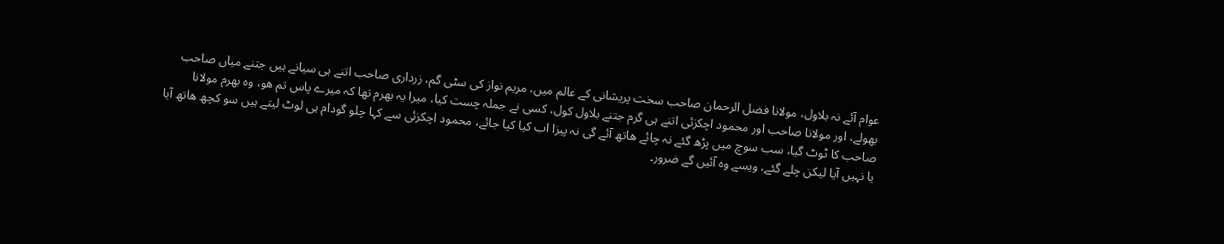عوام آئے نہ بلاول، مولانا فضل الرحمان صاحب سخت پریشانی کے عالم میں، مریم نواز کی سٹی گم، زرداری صاحب اتنے ہی سیانے ہیں جتنے میاں صاحب بھولے، اور مولانا صاحب اور محمود اچکزئی اتنے ہی گرم جتنے بلاول کول، کسی نے جملہ چست کیا، میرا یہ بھرم تھا کہ میرے پاس تم ھو، وہ بھرم مولانا صاحب کا ٹوٹ گیا، سب سوچ میں پڑھ گئے نہ چائے ھاتھ آئے گی نہ پیزا اب کیا کیا جائے، محمود اچکزئی سے کہا چلو گودام ہی لوٹ لیتے ہیں سو کچھ ھاتھ آیا یا نہیں آیا لیکن چلے گئے، ویسے وہ آئیں گے ضرور۔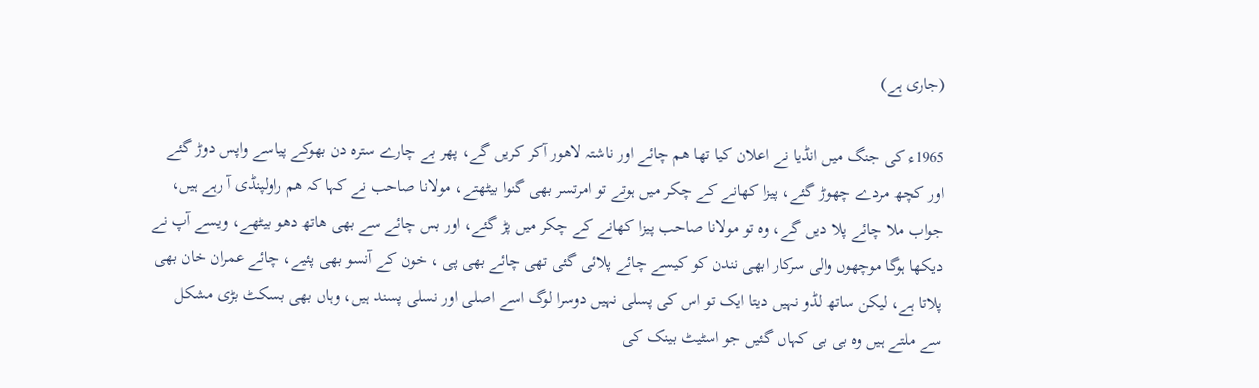(جاری ہے)

1965ء کی جنگ میں انڈیا نے اعلان کیا تھا ھم چائے اور ناشتہ لاھور آکر کریں گے، پھر بے چارے سترہ دن بھوکے پیاسے واپس دوڑ گئے اور کچھ مردے چھوڑ گئے، پیزا کھانے کے چکر میں ہوتے تو امرتسر بھی گنوا بیٹھتے، مولانا صاحب نے کہا کہ ھم راولپنڈی آ رہے ہیں، جواب ملا چائے پلا دیں گے، وہ تو مولانا صاحب پیزا کھانے کے چکر میں پڑ گئے، اور بس چائے سے بھی ھاتھ دھو بیٹھے، ویسے آپ نے دیکھا ہوگا موچھوں والی سرکار ابھی نندن کو کیسے چائے پلائی گئی تھی چائے بھی پی ، خون کے آنسو بھی پئیے، چائے عمران خان بھی پلاتا ہے، لیکن ساتھ لڈو نہیں دیتا ایک تو اس کی پسلی نہیں دوسرا لوگ اسے اصلی اور نسلی پسند ہیں، وہاں بھی بسکٹ بڑی مشکل سے ملتے ہیں وہ بی بی کہاں گئیں جو اسٹیٹ بینک کی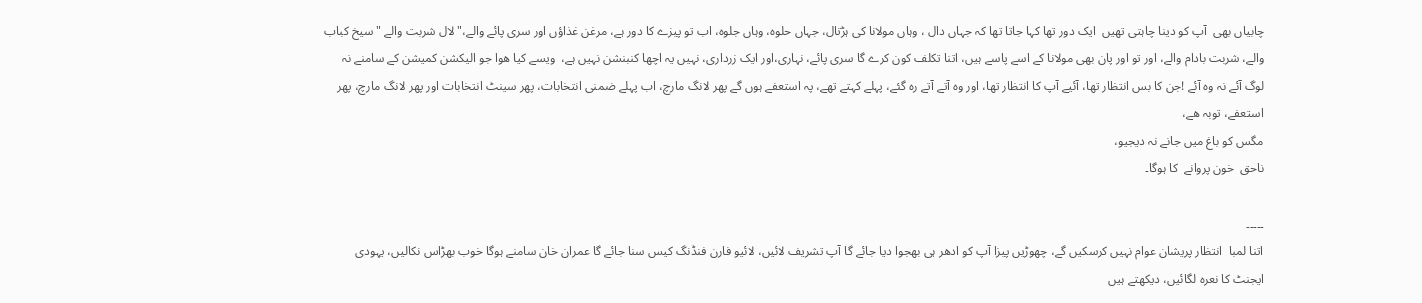چابیاں بھی  آپ کو دینا چاہتی تھیں  ایک دور تھا کہا جاتا تھا کہ جہاں دال ، وہاں مولانا کی ہڑتال، جہاں حلوہ، وہاں جلوہ، اب تو پیزے کا دور ہے، مرغن غذاؤں اور سری پائے والے،" لال شربت والے " سیخ کباب والے، شربت بادام والے، اور تو اور پان بھی مولانا کے اسے پاسے ہیں، اتنا تکلف کون کرے گا سری پائے، نہاری،اور ایک زرداری، نہیں یہ اچھا کنبنشن نہیں ہے،  ویسے کیا ھوا جو الیکشن کمیشن کے سامنے نہ لوگ آئے نہ وہ آئے !جن کا بس انتظار تھا، آئیے آپ کا انتظار تھا، اور وہ آتے آتے رہ گئے، پہلے کہتے تھے، پہ استعفے ہوں گے پھر لانگ مارچ، اب پہلے ضمنی انتخابات، پھر سینٹ انتخابات اور پھر لانگ مارچ، پھر استعفے، توبہ ھے،
مگس کو باغ میں جانے نہ دیجیو،
ناحق  خون پروانے  کا ہوگا۔

۔۔۔۔۔
اتنا لمبا  انتظار پریشان عوام نہیں کرسکیں گے، چھوڑیں پیزا آپ کو ادھر ہی بھجوا دیا جائے گا آپ تشریف لائیں، لائیو فارن فنڈنگ کیس سنا جائے گا عمران خان سامنے ہوگا خوب بھڑاس نکالیں، یہودی ایجنٹ کا نعرہ لگائیں، دیکھتے ہیں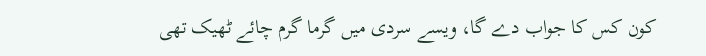کون کس کا جواب دے گا، ویسے سردی میں گرما گرم چائے ٹھیک تھی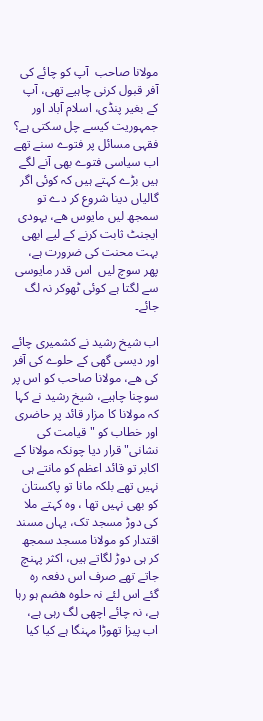مولانا صاحب  آپ کو چائے کی آفر قبول کرنی چاہیے تھی، آپ کے بغیر پنڈی، اسلام آباد اور جمہوریت کیسے چل سکتی ہے؟ فقہی مسائل پر فتوے سنے تھے اب سیاسی فتوے بھی آنے لگے ہیں بڑے کہتے ہیں کہ کوئی اگر گالیاں دینا شروع کر دے تو سمجھ لیں مایوس ھے، یہودی ایجنٹ ثابت کرنے کے لیے ابھی بہت محنت کی ضرورت ہے، پھر سوچ لیں  اس قدر مایوسی سے لگتا ہے کوئی ٹھوکر نہ لگ جائے۔

اب شیخ رشید نے کشمیری چائے اور دیسی گھی کے حلوے کی آفر کی ھے، مولانا صاحب کو اس پر سوچنا چاہیے، شیخ رشید نے کہا کہ مولانا کا مزار قائد پر حاضری اور خطاب کو "قیامت کی نشانی" قرار دیا چونکہ مولانا کے اکابر تو قائد اعظم کو مانتے ہی نہیں تھے بلکہ مانا تو پاکستان کو بھی نہیں تھا ، وہ کہتے ملا کی دوڑ مسجد تک، یہاں مسند اقتدار کو مولانا مسجد سمجھ کر ہی دوڑ لگاتے ہیں، اکثر پہنچ جاتے تھے صرف اس دفعہ رہ گئے اس لئے نہ حلوہ ھضم ہو رہا ہے، نہ چائے اچھی لگ رہی ہے، اب پیزا تھوڑا مہنگا ہے کیا کیا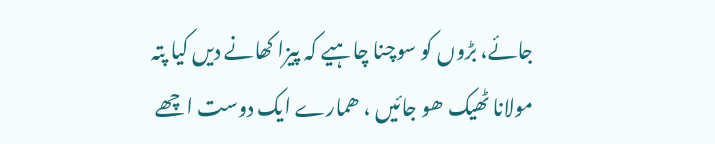جائے، بڑوں کو سوچنا چاہیے کہ پیزا کھانے دیں کیا پتہ مولانا ٹھیک ھو جائیں ، ھمارے ایک دوست اچھے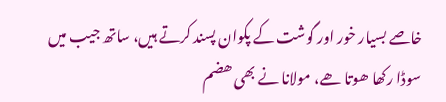خاصے بسیار خور اور گوشت کے پکوان پسند کرتے ہیں، ساتھ جیب میں سوڈا رکھا ھوتا ھے، مولانا نے بھی ھضم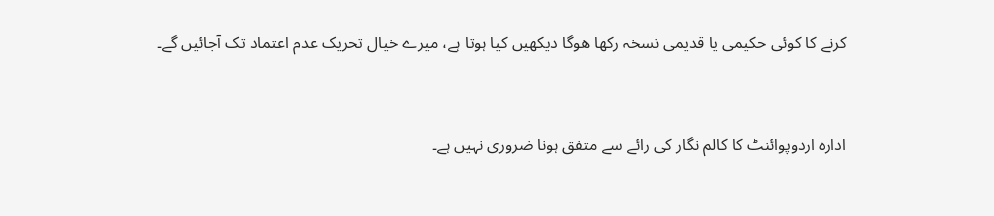کرنے کا کوئی حکیمی یا قدیمی نسخہ رکھا ھوگا دیکھیں کیا ہوتا ہے، میرے خیال تحریک عدم اعتماد تک آجائیں گے۔


ادارہ اردوپوائنٹ کا کالم نگار کی رائے سے متفق ہونا ضروری نہیں ہے۔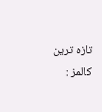تازہ ترین کالمز :